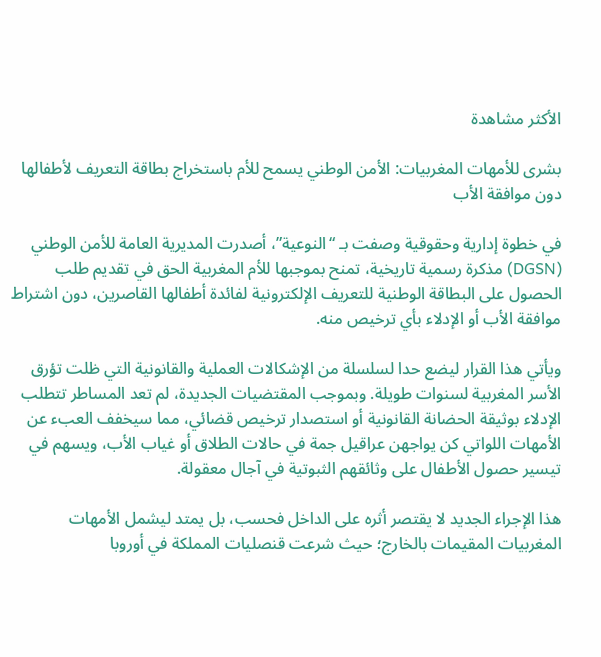الأكثر مشاهدة

بشرى للأمهات المغربيات: الأمن الوطني يسمح للأم باستخراج بطاقة التعريف لأطفالها دون موافقة الأب

في خطوة إدارية وحقوقية وصفت بـ “النوعية”، أصدرت المديرية العامة للأمن الوطني (DGSN) مذكرة رسمية تاريخية، تمنح بموجبها للأم المغربية الحق في تقديم طلب الحصول على البطاقة الوطنية للتعريف الإلكترونية لفائدة أطفالها القاصرين، دون اشتراط موافقة الأب أو الإدلاء بأي ترخيص منه.

ويأتي هذا القرار ليضع حدا لسلسلة من الإشكالات العملية والقانونية التي ظلت تؤرق الأسر المغربية لسنوات طويلة. وبموجب المقتضيات الجديدة، لم تعد المساطر تتطلب الإدلاء بوثيقة الحضانة القانونية أو استصدار ترخيص قضائي، مما سيخفف العبء عن الأمهات اللواتي كن يواجهن عراقيل جمة في حالات الطلاق أو غياب الأب، ويسهم في تيسير حصول الأطفال على وثائقهم الثبوتية في آجال معقولة.

هذا الإجراء الجديد لا يقتصر أثره على الداخل فحسب، بل يمتد ليشمل الأمهات المغربيات المقيمات بالخارج؛ حيث شرعت قنصليات المملكة في أوروبا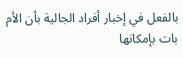بالفعل في إخبار أفراد الجالية بأن الأم بات بإمكانها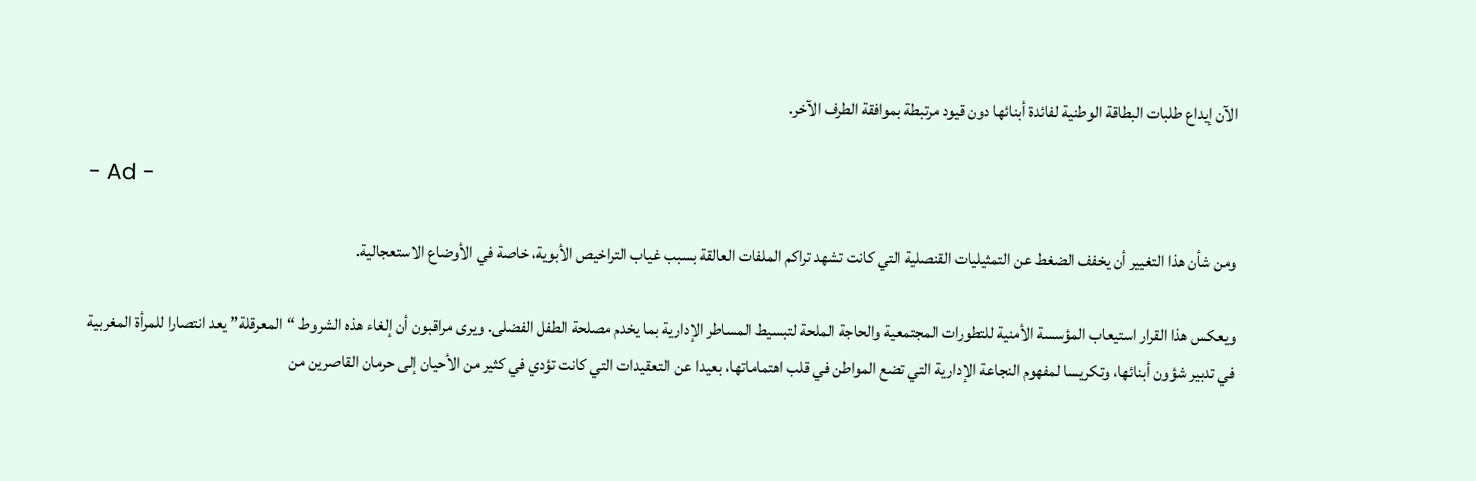الآن إيداع طلبات البطاقة الوطنية لفائدة أبنائها دون قيود مرتبطة بموافقة الطرف الآخر.

- Ad -

ومن شأن هذا التغيير أن يخفف الضغط عن التمثيليات القنصلية التي كانت تشهد تراكم الملفات العالقة بسبب غياب التراخيص الأبوية، خاصة في الأوضاع الاستعجالية.

ويعكس هذا القرار استيعاب المؤسسة الأمنية للتطورات المجتمعية والحاجة الملحة لتبسيط المساطر الإدارية بما يخدم مصلحة الطفل الفضلى. ويرى مراقبون أن إلغاء هذه الشروط “المعرقلة” يعد انتصارا للمرأة المغربية في تدبير شؤون أبنائها، وتكريسا لمفهوم النجاعة الإدارية التي تضع المواطن في قلب اهتماماتها، بعيدا عن التعقيدات التي كانت تؤدي في كثير من الأحيان إلى حرمان القاصرين من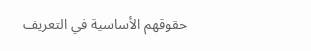حقوقهم الأساسية في التعريف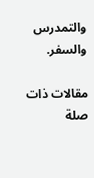والتمدرس والسفر.

مقالات ذات صلة